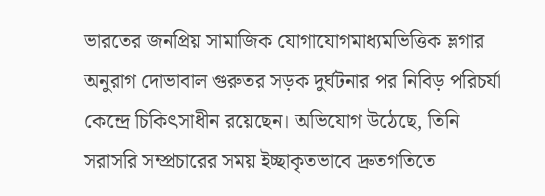ভারতের জনপ্রিয় সামাজিক যোগাযোগমাধ্যমভিত্তিক ভ্লগার অনুরাগ দোভাবাল গুরুতর সড়ক দুর্ঘটনার পর নিবিড় পরিচর্যা কেন্দ্রে চিকিৎসাধীন রয়েছেন। অভিযোগ উঠেছে, তিনি সরাসরি সম্প্রচারের সময় ইচ্ছাকৃতভাবে দ্রুতগতিতে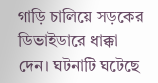গাড়ি চালিয়ে সড়কের ডিভাইডারে ধাক্কা দেন। ঘটনাটি ঘটেছে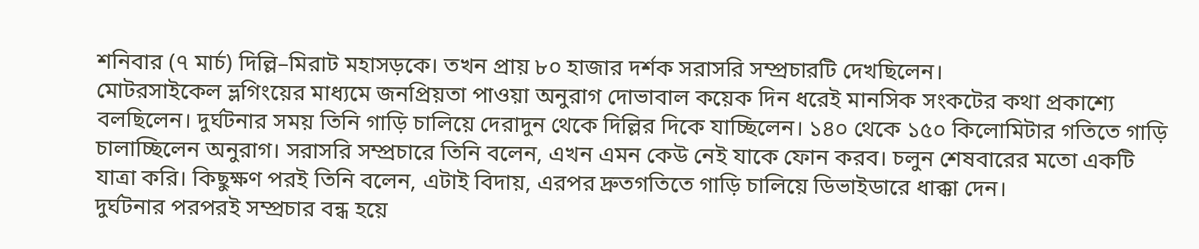শনিবার (৭ মার্চ) দিল্লি–মিরাট মহাসড়কে। তখন প্রায় ৮০ হাজার দর্শক সরাসরি সম্প্রচারটি দেখছিলেন।
মোটরসাইকেল ভ্লগিংয়ের মাধ্যমে জনপ্রিয়তা পাওয়া অনুরাগ দোভাবাল কয়েক দিন ধরেই মানসিক সংকটের কথা প্রকাশ্যে বলছিলেন। দুর্ঘটনার সময় তিনি গাড়ি চালিয়ে দেরাদুন থেকে দিল্লির দিকে যাচ্ছিলেন। ১৪০ থেকে ১৫০ কিলোমিটার গতিতে গাড়ি চালাচ্ছিলেন অনুরাগ। সরাসরি সম্প্রচারে তিনি বলেন, এখন এমন কেউ নেই যাকে ফোন করব। চলুন শেষবারের মতো একটি যাত্রা করি। কিছুক্ষণ পরই তিনি বলেন, এটাই বিদায়, এরপর দ্রুতগতিতে গাড়ি চালিয়ে ডিভাইডারে ধাক্কা দেন।
দুর্ঘটনার পরপরই সম্প্রচার বন্ধ হয়ে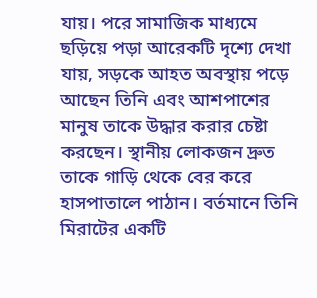যায়। পরে সামাজিক মাধ্যমে ছড়িয়ে পড়া আরেকটি দৃশ্যে দেখা যায়, সড়কে আহত অবস্থায় পড়ে আছেন তিনি এবং আশপাশের মানুষ তাকে উদ্ধার করার চেষ্টা করছেন। স্থানীয় লোকজন দ্রুত তাকে গাড়ি থেকে বের করে হাসপাতালে পাঠান। বর্তমানে তিনি মিরাটের একটি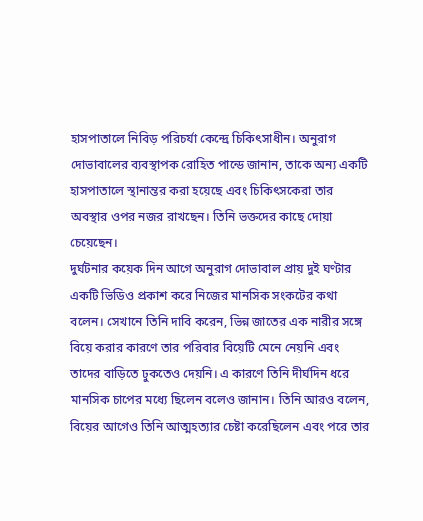হাসপাতালে নিবিড় পরিচর্যা কেন্দ্রে চিকিৎসাধীন। অনুরাগ দোভাবালের ব্যবস্থাপক রোহিত পান্ডে জানান, তাকে অন্য একটি হাসপাতালে স্থানান্তর করা হয়েছে এবং চিকিৎসকেরা তার অবস্থার ওপর নজর রাখছেন। তিনি ভক্তদের কাছে দোয়া চেয়েছেন।
দুর্ঘটনার কয়েক দিন আগে অনুরাগ দোভাবাল প্রায় দুই ঘণ্টার একটি ভিডিও প্রকাশ করে নিজের মানসিক সংকটের কথা বলেন। সেখানে তিনি দাবি করেন, ভিন্ন জাতের এক নারীর সঙ্গে বিয়ে করার কারণে তার পরিবার বিয়েটি মেনে নেয়নি এবং তাদের বাড়িতে ঢুকতেও দেয়নি। এ কারণে তিনি দীর্ঘদিন ধরে মানসিক চাপের মধ্যে ছিলেন বলেও জানান। তিনি আরও বলেন, বিয়ের আগেও তিনি আত্মহত্যার চেষ্টা করেছিলেন এবং পরে তার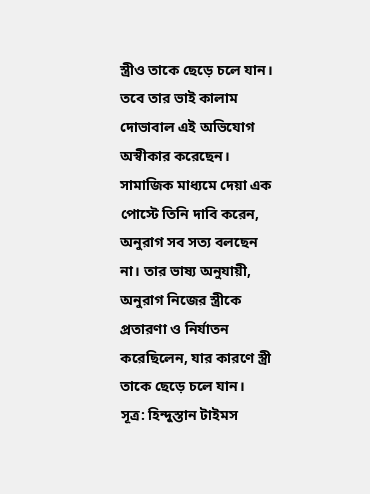স্ত্রীও তাকে ছেড়ে চলে যান।
তবে তার ভাই কালাম দোভাবাল এই অভিযোগ অস্বীকার করেছেন। সামাজিক মাধ্যমে দেয়া এক পোস্টে তিনি দাবি করেন, অনুরাগ সব সত্য বলছেন না। তার ভাষ্য অনুযায়ী, অনুরাগ নিজের স্ত্রীকে প্রতারণা ও নির্যাতন করেছিলেন, যার কারণে স্ত্রী তাকে ছেড়ে চলে যান।
সূত্র: হিন্দুস্তান টাইমস